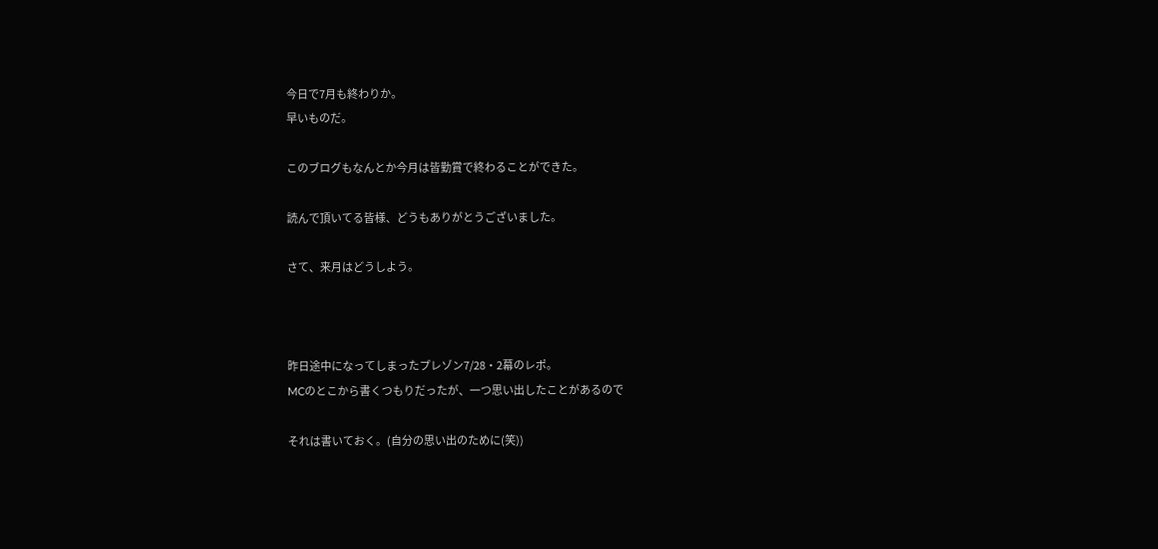今日で7月も終わりか。
早いものだ。

このブログもなんとか今月は皆勤賞で終わることができた。

読んで頂いてる皆様、どうもありがとうございました。

さて、来月はどうしよう。



昨日途中になってしまったプレゾン7/28・2幕のレポ。
MCのとこから書くつもりだったが、一つ思い出したことがあるので

それは書いておく。(自分の思い出のために(笑))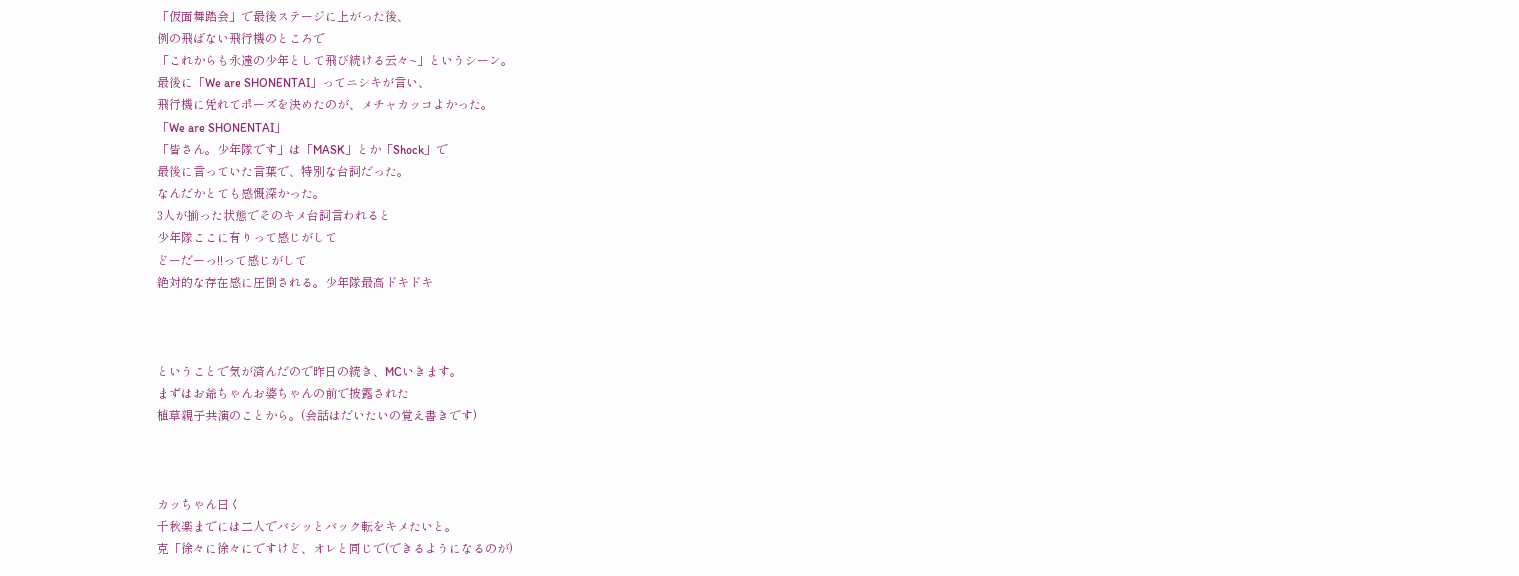「仮面舞踏会」で最後ステージに上がった後、
例の飛ばない飛行機のところで
「これからも永遠の少年として飛び続ける云々~」というシーン。
最後に「We are SHONENTAI」ってニシキが言い、
飛行機に凭れてポーズを決めたのが、メチャカッコよかった。
「We are SHONENTAI」
「皆さん。少年隊です」は「MASK」とか「Shock」で
最後に言っていた言葉で、特別な台詞だった。
なんだかとても感慨深かった。
3人が揃った状態でそのキメ台詞言われると
少年隊ここに有りって感じがして
どーだーっ!!って感じがして
絶対的な存在感に圧倒される。少年隊最高ドキドキ



ということで気が済んだので昨日の続き、MCいきます。
まずはお爺ちゃんお婆ちゃんの前で披露された
植草親子共演のことから。(会話はだいたいの覚え書きです)



カッちゃん曰く
千秋楽までには二人でバシッとバック転をキメたいと。
克「徐々に徐々にですけど、オレと同じで(できるようになるのが)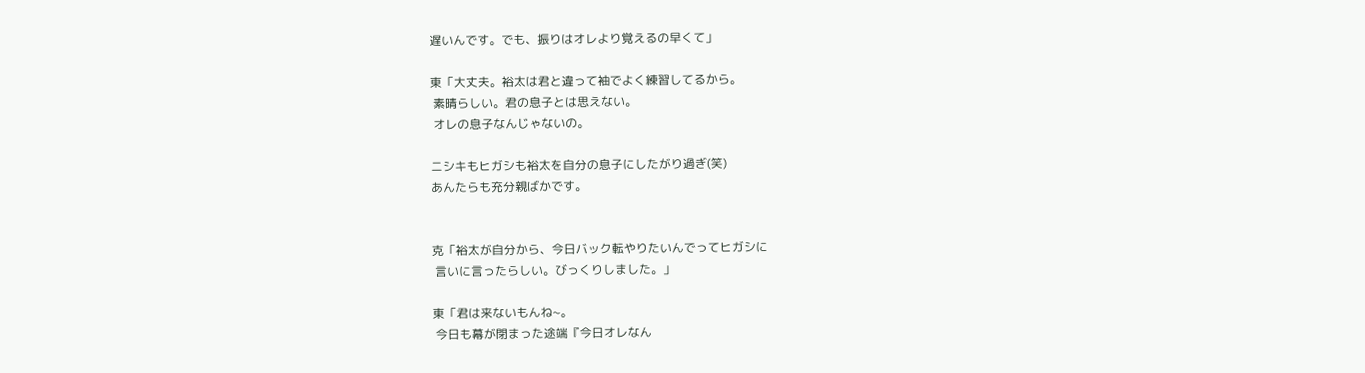遅いんです。でも、振りはオレより覚えるの早くて」

東「大丈夫。裕太は君と違って袖でよく練習してるから。
 素晴らしい。君の息子とは思えない。
 オレの息子なんじゃないの。

ニシキもヒガシも裕太を自分の息子にしたがり過ぎ(笑)
あんたらも充分親ばかです。


克「裕太が自分から、今日バック転やりたいんでってヒガシに
 言いに言ったらしい。びっくりしました。」

東「君は来ないもんね~。
 今日も幕が閉まった途端『今日オレなん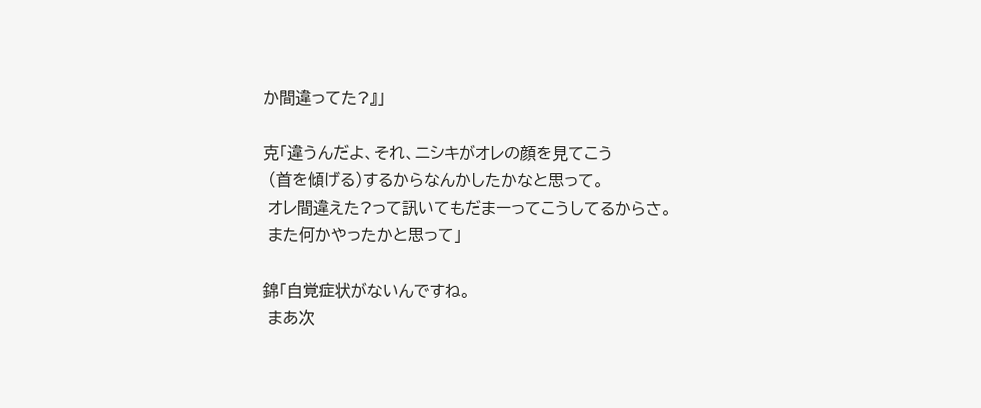か間違ってた?』」

克「違うんだよ、それ、ニシキがオレの顔を見てこう
 (首を傾げる)するからなんかしたかなと思って。
 オレ間違えた?って訊いてもだまーってこうしてるからさ。
 また何かやったかと思って」

錦「自覚症状がないんですね。
 まあ次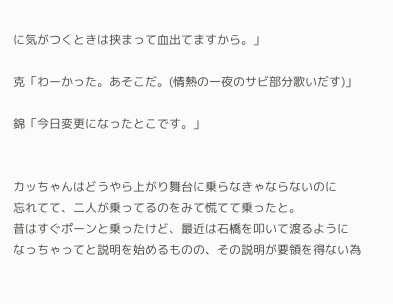に気がつくときは挟まって血出てますから。」

克「わーかった。あそこだ。(情熱の一夜のサビ部分歌いだす)」

錦「今日変更になったとこです。」


カッちゃんはどうやら上がり舞台に乗らなきゃならないのに
忘れてて、二人が乗ってるのをみて慌てて乗ったと。
昔はすぐポーンと乗ったけど、最近は石橋を叩いて渡るように
なっちゃってと説明を始めるものの、その説明が要領を得ない為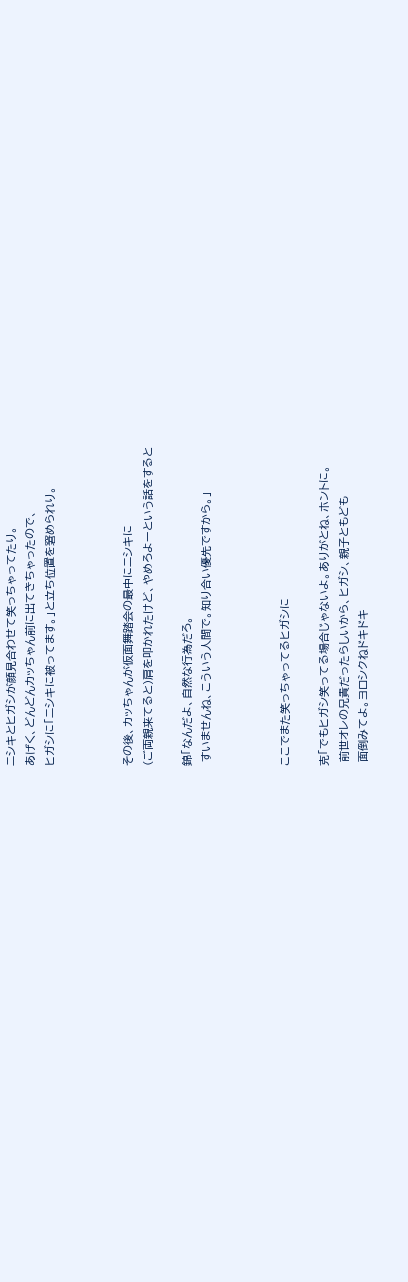ニシキとヒガシが顔見合わせて笑っちゃってたり。
あげく、どんどんカッちゃん前に出てきちゃったので、
ヒガシに「ニシキに被ってます。」と立ち位置を窘められり。



その後、カッちゃんが仮面舞踏会の最中にニシキに
(ご両親来てると)肩を叩かれたけど、やめろよーという話をすると

錦「なんだよ、自然な行為だろ。
 すいませんね、こういう人間で。知り合い優先ですから。」



ここでまた笑っちゃってるヒガシに

克「でもヒガシ笑ってる場合じゃないよ。ありがとね、ホントに。
 前世オレの兄貴だったらしいから、ヒガシ、親子ともども
 面倒みてよ。ヨロシクねドキドキ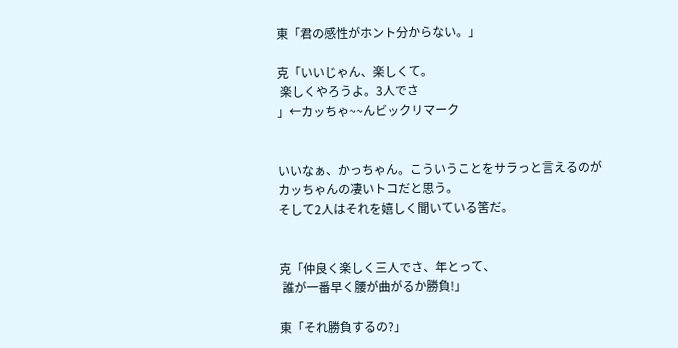東「君の感性がホント分からない。」

克「いいじゃん、楽しくて。
 楽しくやろうよ。3人でさ
」←カッちゃ~~んビックリマーク


いいなぁ、かっちゃん。こういうことをサラっと言えるのが
カッちゃんの凄いトコだと思う。
そして2人はそれを嬉しく聞いている筈だ。


克「仲良く楽しく三人でさ、年とって、
 誰が一番早く腰が曲がるか勝負!」

東「それ勝負するの?」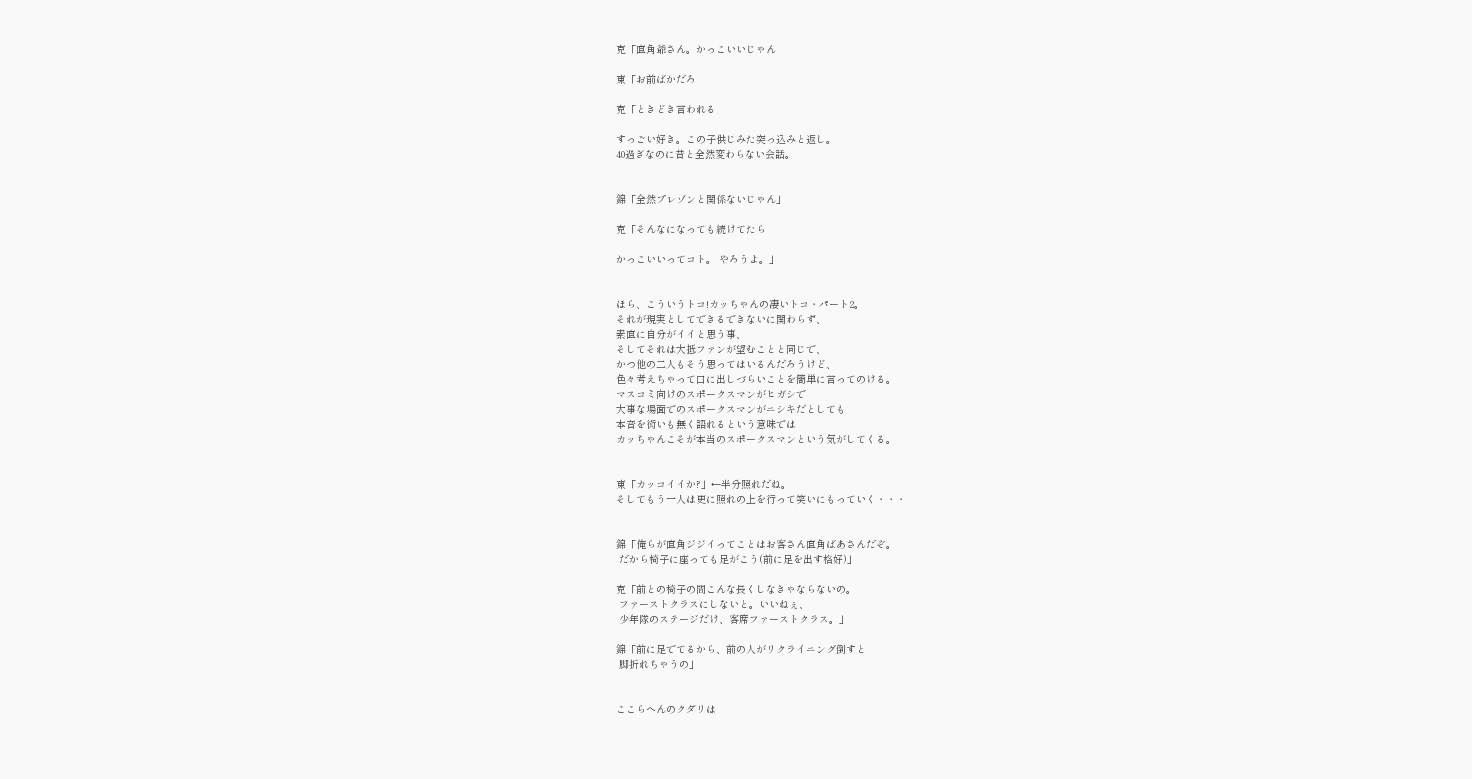克「直角爺さん。かっこいいじゃん

東「お前ばかだろ

克「ときどき言われる

すっごい好き。この子供じみた突っ込みと返し。
40過ぎなのに昔と全然変わらない会話。


錦「全然プレゾンと関係ないじゃん」

克「そんなになっても続けてたら

かっこいいってコト。 やろうよ。」


ほら、こういうトコ!カッちゃんの凄いトコ・パート2。
それが現実としてできるできないに関わらず、
素直に自分がイイと思う事、
そしてそれは大抵ファンが望むことと同じで、
かつ他の二人もそう思ってはいるんだろうけど、
色々考えちゃって口に出しづらいことを簡単に言ってのける。
マスコミ向けのスポークスマンがヒガシで
大事な場面でのスポークスマンがニシキだとしても
本音を衒いも無く語れるという意味では
カッちゃんこそが本当のスポークスマンという気がしてくる。


東「カッコイイか?」←半分照れだね。
そしてもう一人は更に照れの上を行って笑いにもっていく・・・


錦「俺らが直角ジジイってことはお客さん直角ばあさんだぞ。
 だから椅子に座っても足がこう(前に足を出す格好)」

克「前との椅子の間こんな長くしなきゃならないの。
 ファーストクラスにしないと。いいねぇ、
 少年隊のステージだけ、客席ファーストクラス。」

錦「前に足でてるから、前の人がリクライニング倒すと
 脚折れちゃうの」


ここらへんのクダリは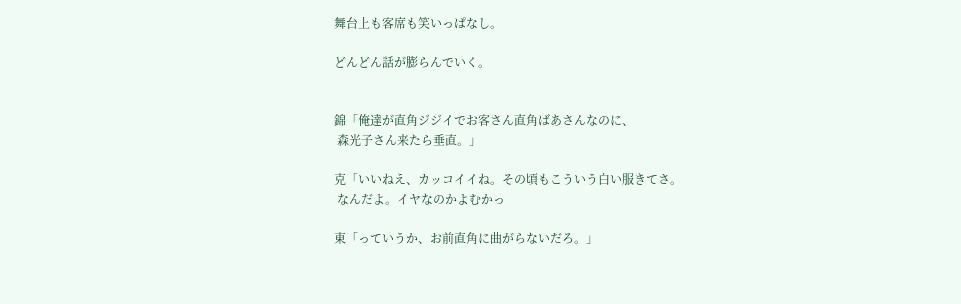舞台上も客席も笑いっぱなし。

どんどん話が膨らんでいく。


錦「俺達が直角ジジイでお客さん直角ばあさんなのに、
 森光子さん来たら垂直。」

克「いいねえ、カッコイイね。その頃もこういう白い服きてさ。
 なんだよ。イヤなのかよむかっ

東「っていうか、お前直角に曲がらないだろ。」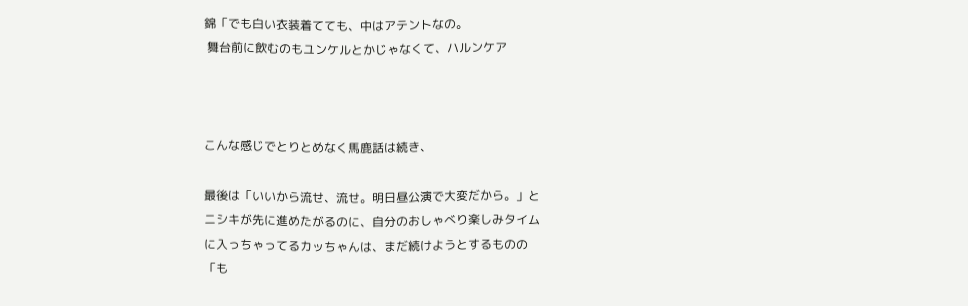錦「でも白い衣装着てても、中はアテントなの。
 舞台前に飲むのもユンケルとかじゃなくて、ハルンケア



こんな感じでとりとめなく馬鹿話は続き、

最後は「いいから流せ、流せ。明日昼公演で大変だから。」と
ニシキが先に進めたがるのに、自分のおしゃべり楽しみタイム
に入っちゃってるカッちゃんは、まだ続けようとするものの
「も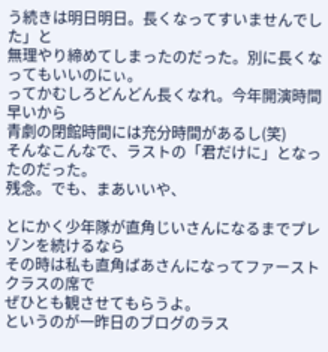う続きは明日明日。長くなってすいませんでした」と
無理やり締めてしまったのだった。別に長くなってもいいのにぃ。
ってかむしろどんどん長くなれ。今年開演時間早いから
青劇の閉館時間には充分時間があるし(笑)
そんなこんなで、ラストの「君だけに」となったのだった。
残念。でも、まあいいや、

とにかく少年隊が直角じいさんになるまでプレゾンを続けるなら
その時は私も直角ばあさんになってファーストクラスの席で
ぜひとも観させてもらうよ。
というのが一昨日のブログのラス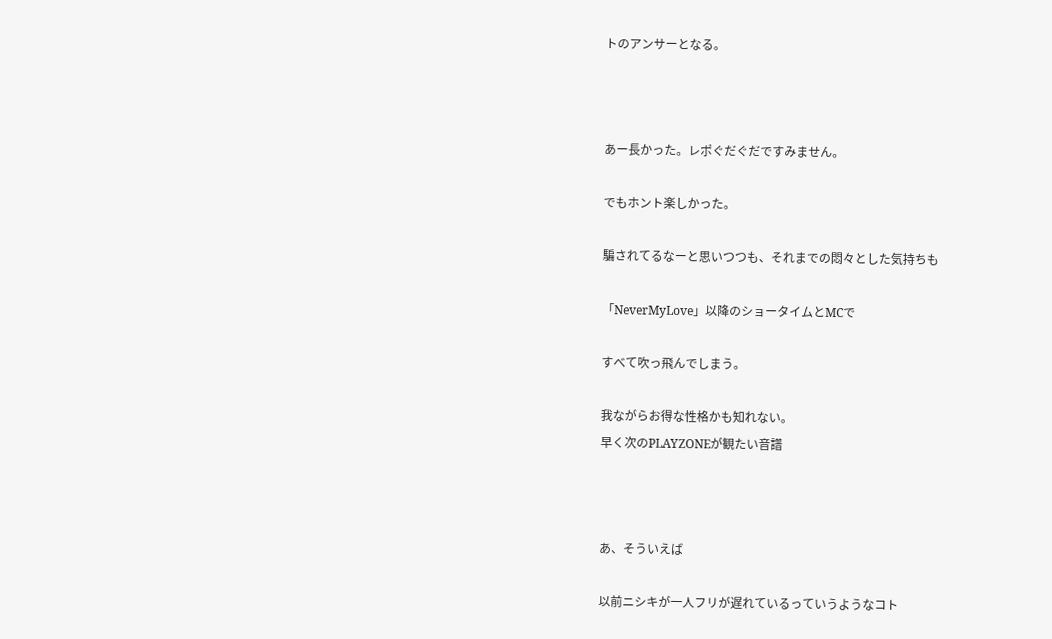トのアンサーとなる。



あー長かった。レポぐだぐだですみません。

でもホント楽しかった。

騙されてるなーと思いつつも、それまでの悶々とした気持ちも

「NeverMyLove」以降のショータイムとMCで

すべて吹っ飛んでしまう。

我ながらお得な性格かも知れない。
早く次のPLAYZONEが観たい音譜



あ、そういえば

以前ニシキが一人フリが遅れているっていうようなコト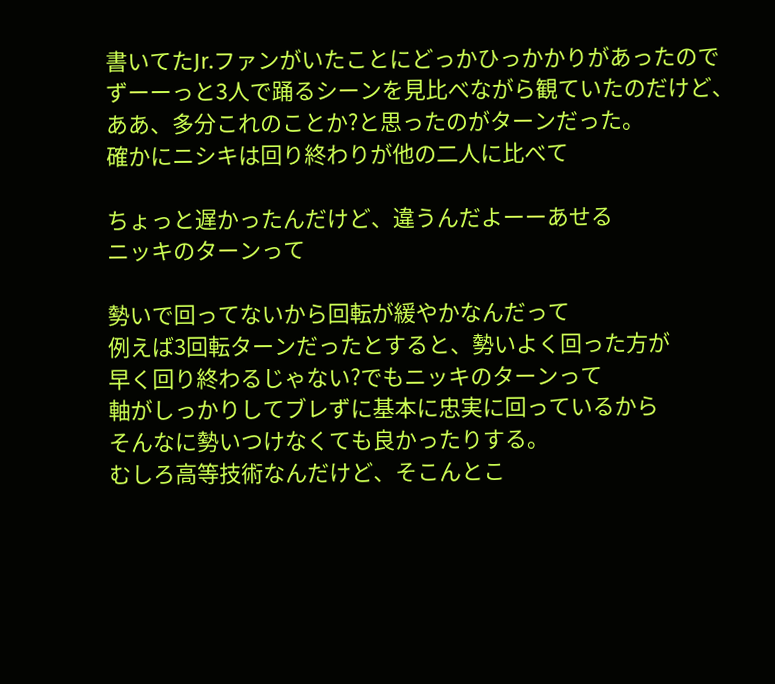書いてたJr.ファンがいたことにどっかひっかかりがあったので
ずーーっと3人で踊るシーンを見比べながら観ていたのだけど、
ああ、多分これのことか?と思ったのがターンだった。
確かにニシキは回り終わりが他の二人に比べて

ちょっと遅かったんだけど、違うんだよーーあせる
ニッキのターンって

勢いで回ってないから回転が緩やかなんだって
例えば3回転ターンだったとすると、勢いよく回った方が
早く回り終わるじゃない?でもニッキのターンって
軸がしっかりしてブレずに基本に忠実に回っているから
そんなに勢いつけなくても良かったりする。
むしろ高等技術なんだけど、そこんとこ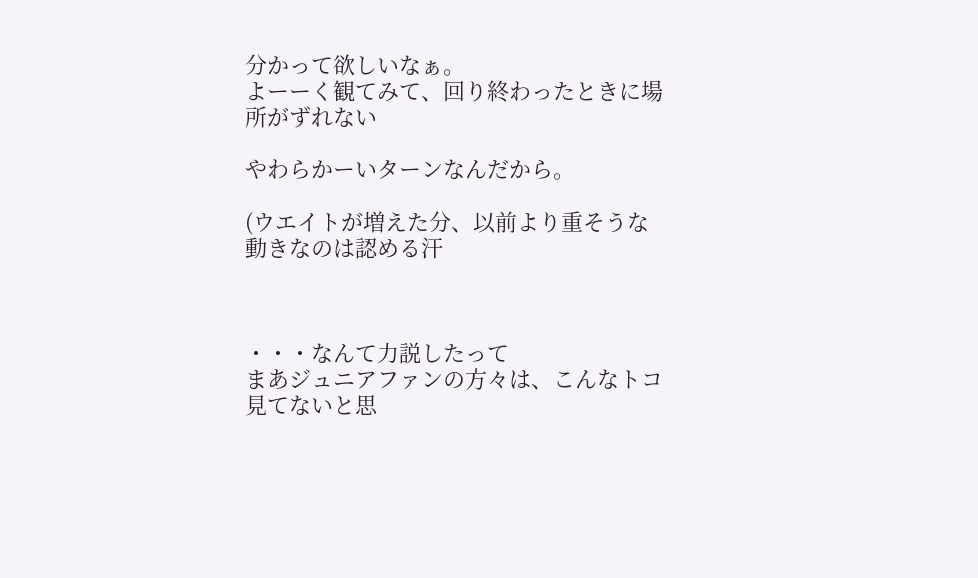分かって欲しいなぁ。
よーーく観てみて、回り終わったときに場所がずれない

やわらかーいターンなんだから。

(ウエイトが増えた分、以前より重そうな動きなのは認める汗



・・・なんて力説したって
まあジュニアファンの方々は、こんなトコ見てないと思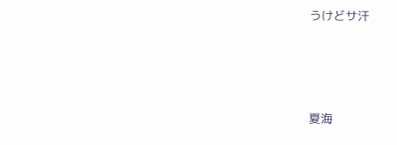うけどサ汗



夏海